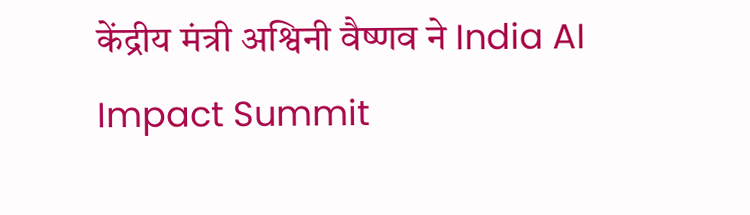केंद्रीय मंत्री अश्विनी वैष्णव ने India AI Impact Summit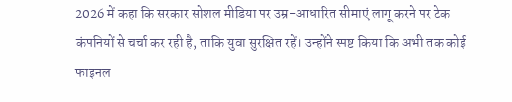2026 में कहा कि सरकार सोशल मीडिया पर उम्र-आधारित सीमाएं लागू करने पर टेक कंपनियों से चर्चा कर रही है, ताकि युवा सुरक्षित रहें। उन्होंने स्पष्ट किया कि अभी तक कोई फाइनल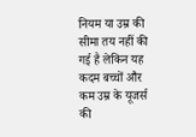नियम या उम्र की सीमा तय नहीं की गई है लेकिन यह कदम बच्चों और कम उम्र के यूजर्स की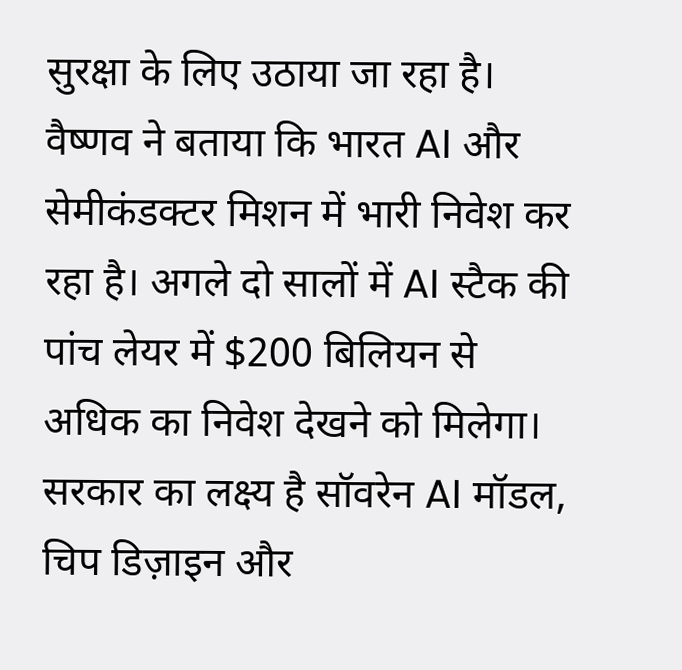सुरक्षा के लिए उठाया जा रहा है।
वैष्णव ने बताया कि भारत AI और सेमीकंडक्टर मिशन में भारी निवेश कर रहा है। अगले दो सालों में AI स्टैक की पांच लेयर में $200 बिलियन से अधिक का निवेश देखने को मिलेगा। सरकार का लक्ष्य है सॉवरेन AI मॉडल, चिप डिज़ाइन और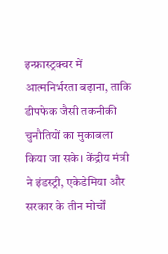इन्फ्रास्ट्रक्चर में आत्मनिर्भरता बढ़ाना, ताकि डीपफेक जैसी तकनीकी चुनौतियों का मुकाबला किया जा सके। केंद्रीय मंत्री ने इंडस्ट्री, एकेडेमिया और सरकार के तीन मोर्चों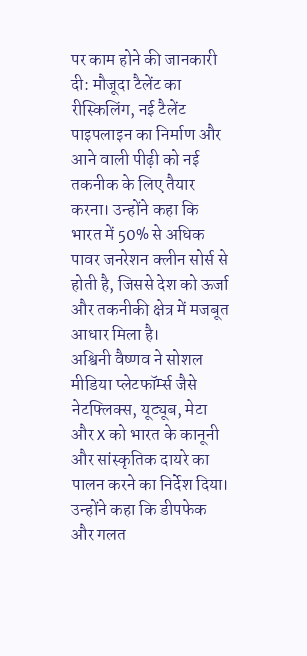पर काम होने की जानकारी दी: मौजूदा टैलेंट का रीस्किलिंग, नई टैलेंट पाइपलाइन का निर्माण और आने वाली पीढ़ी को नई तकनीक के लिए तैयार करना। उन्होंने कहा कि भारत में 50% से अधिक पावर जनरेशन क्लीन सोर्स से होती है, जिससे देश को ऊर्जा और तकनीकी क्षेत्र में मजबूत आधार मिला है।
अश्विनी वैष्णव ने सोशल मीडिया प्लेटफॉर्म्स जैसे नेटफ्लिक्स, यूट्यूब, मेटा और X को भारत के कानूनी और सांस्कृतिक दायरे का पालन करने का निर्देश दिया। उन्होंने कहा कि डीपफेक और गलत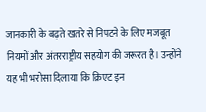जानकारी के बढ़ते खतरे से निपटने के लिए मजबूत नियमों और अंतरराष्ट्रीय सहयोग की जरूरत है। उन्होंने यह भी भरोसा दिलाया कि क्रिएट इन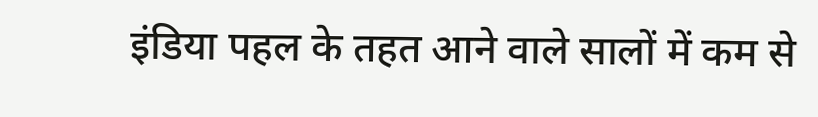इंडिया पहल के तहत आने वाले सालों में कम से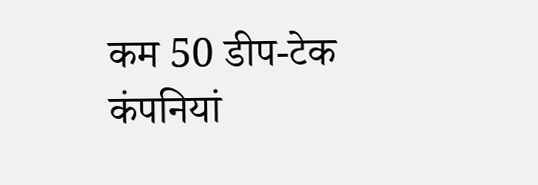कम 50 डीप-टेक कंपनियां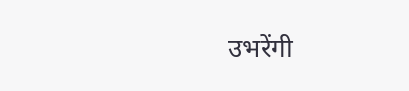उभरेंगी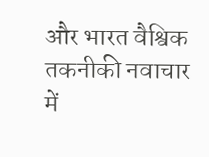और भारत वैश्विक तकनीकी नवाचार में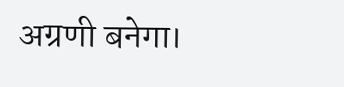अग्रणी बनेगा।